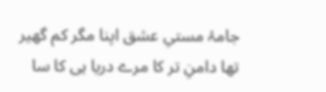جامۂ مستیِ عشق اپنا مگر کم گھیر تھا دامنِ تر کا مرے دریا ہی کا سا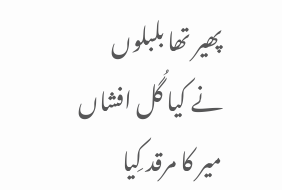پھیر تھا بلبلوں نے کیا گُل افشاں میر کا مرقد کِیا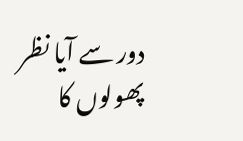دور سے آیا نظر پھولوں کا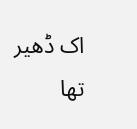اک ڈھیر تھا